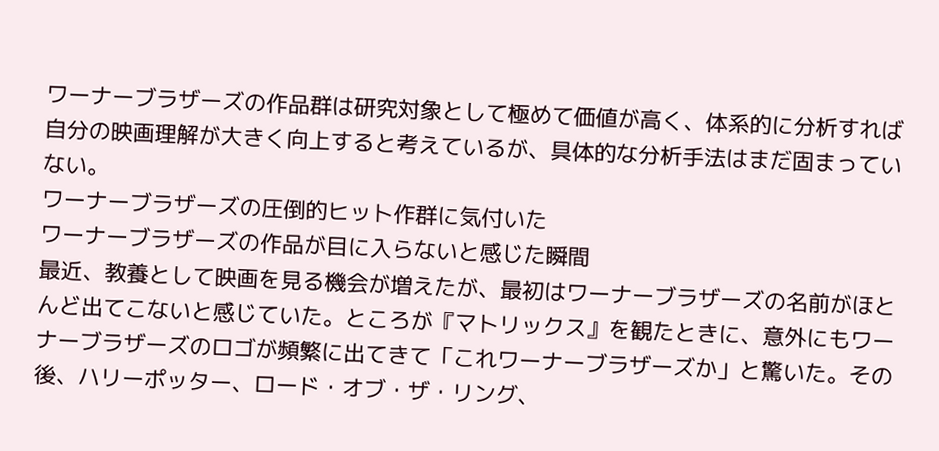ワーナーブラザーズの作品群は研究対象として極めて価値が高く、体系的に分析すれば自分の映画理解が大きく向上すると考えているが、具体的な分析手法はまだ固まっていない。
ワーナーブラザーズの圧倒的ヒット作群に気付いた
ワーナーブラザーズの作品が目に入らないと感じた瞬間
最近、教養として映画を見る機会が増えたが、最初はワーナーブラザーズの名前がほとんど出てこないと感じていた。ところが『マトリックス』を観たときに、意外にもワーナーブラザーズのロゴが頻繁に出てきて「これワーナーブラザーズか」と驚いた。その後、ハリーポッター、ロード・オブ・ザ・リング、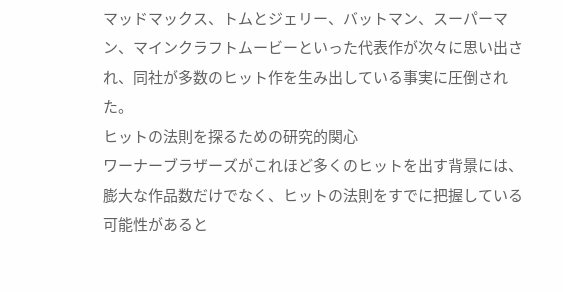マッドマックス、トムとジェリー、バットマン、スーパーマン、マインクラフトムービーといった代表作が次々に思い出され、同社が多数のヒット作を生み出している事実に圧倒された。
ヒットの法則を探るための研究的関心
ワーナーブラザーズがこれほど多くのヒットを出す背景には、膨大な作品数だけでなく、ヒットの法則をすでに把握している可能性があると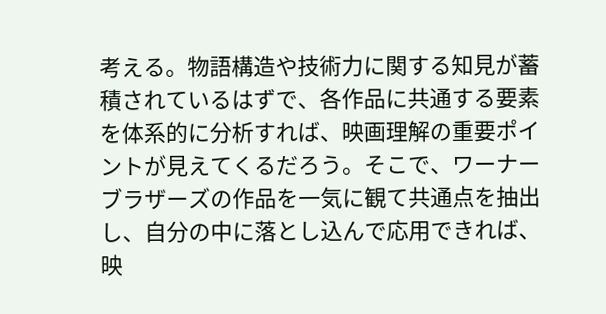考える。物語構造や技術力に関する知見が蓄積されているはずで、各作品に共通する要素を体系的に分析すれば、映画理解の重要ポイントが見えてくるだろう。そこで、ワーナーブラザーズの作品を一気に観て共通点を抽出し、自分の中に落とし込んで応用できれば、映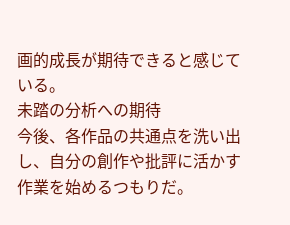画的成長が期待できると感じている。
未踏の分析への期待
今後、各作品の共通点を洗い出し、自分の創作や批評に活かす作業を始めるつもりだ。